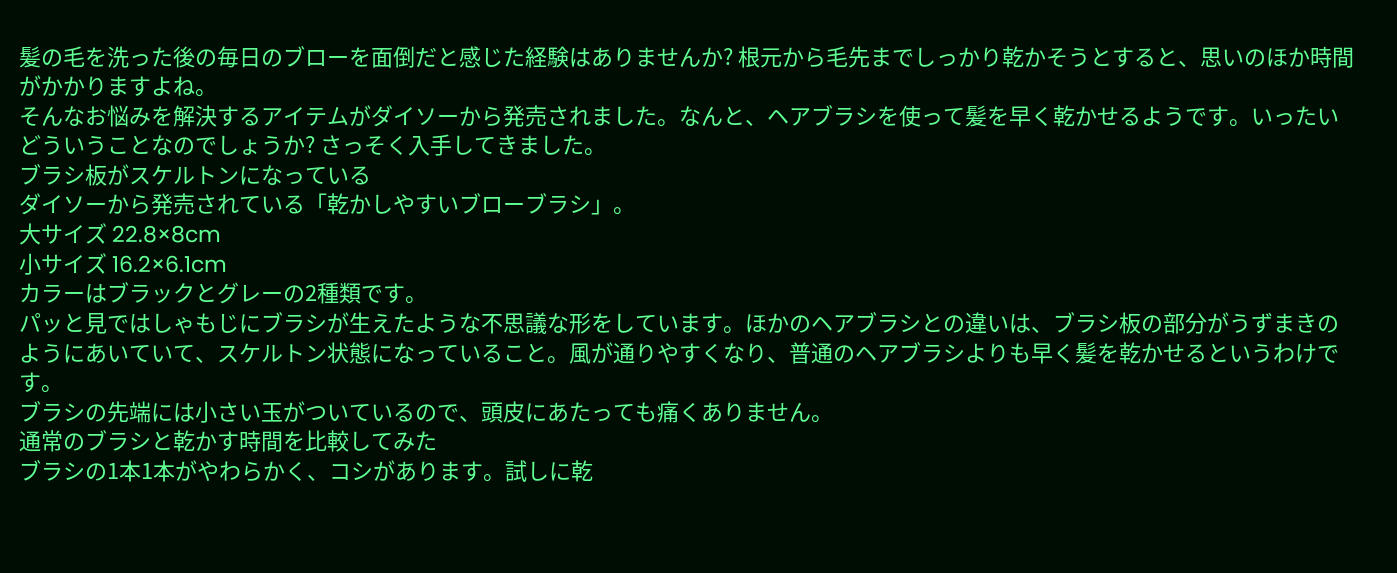髪の毛を洗った後の毎日のブローを面倒だと感じた経験はありませんか? 根元から毛先までしっかり乾かそうとすると、思いのほか時間がかかりますよね。
そんなお悩みを解決するアイテムがダイソーから発売されました。なんと、ヘアブラシを使って髪を早く乾かせるようです。いったいどういうことなのでしょうか? さっそく入手してきました。
ブラシ板がスケルトンになっている
ダイソーから発売されている「乾かしやすいブローブラシ」。
大サイズ 22.8×8cm
小サイズ 16.2×6.1cm
カラーはブラックとグレーの2種類です。
パッと見ではしゃもじにブラシが生えたような不思議な形をしています。ほかのヘアブラシとの違いは、ブラシ板の部分がうずまきのようにあいていて、スケルトン状態になっていること。風が通りやすくなり、普通のヘアブラシよりも早く髪を乾かせるというわけです。
ブラシの先端には小さい玉がついているので、頭皮にあたっても痛くありません。
通常のブラシと乾かす時間を比較してみた
ブラシの1本1本がやわらかく、コシがあります。試しに乾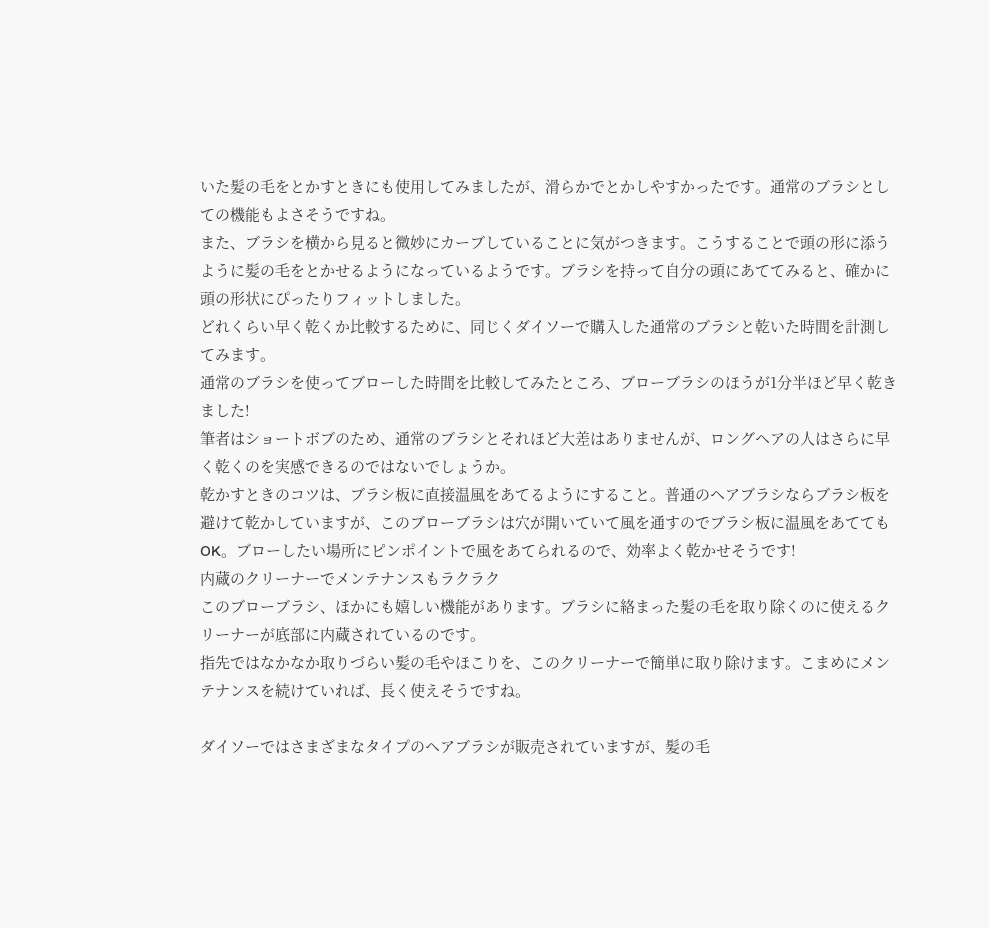いた髪の毛をとかすときにも使用してみましたが、滑らかでとかしやすかったです。通常のブラシとしての機能もよさそうですね。
また、ブラシを横から見ると微妙にカーブしていることに気がつきます。こうすることで頭の形に添うように髪の毛をとかせるようになっているようです。ブラシを持って自分の頭にあててみると、確かに頭の形状にぴったりフィットしました。
どれくらい早く乾くか比較するために、同じくダイソーで購入した通常のブラシと乾いた時間を計測してみます。
通常のブラシを使ってブローした時間を比較してみたところ、ブローブラシのほうが1分半ほど早く乾きました!
筆者はショートボブのため、通常のブラシとそれほど大差はありませんが、ロングヘアの人はさらに早く乾くのを実感できるのではないでしょうか。
乾かすときのコツは、ブラシ板に直接温風をあてるようにすること。普通のヘアブラシならブラシ板を避けて乾かしていますが、このブローブラシは穴が開いていて風を通すのでブラシ板に温風をあててもOK。ブローしたい場所にピンポイントで風をあてられるので、効率よく乾かせそうです!
内蔵のクリーナーでメンテナンスもラクラク
このブローブラシ、ほかにも嬉しい機能があります。ブラシに絡まった髪の毛を取り除くのに使えるクリーナーが底部に内蔵されているのです。
指先ではなかなか取りづらい髪の毛やほこりを、このクリーナーで簡単に取り除けます。こまめにメンテナンスを続けていれば、長く使えそうですね。

ダイソーではさまざまなタイプのヘアブラシが販売されていますが、髪の毛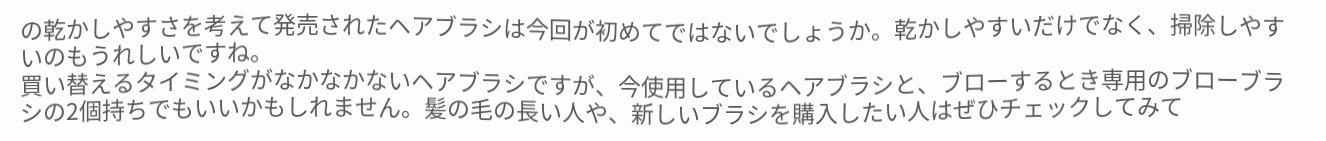の乾かしやすさを考えて発売されたヘアブラシは今回が初めてではないでしょうか。乾かしやすいだけでなく、掃除しやすいのもうれしいですね。
買い替えるタイミングがなかなかないヘアブラシですが、今使用しているヘアブラシと、ブローするとき専用のブローブラシの2個持ちでもいいかもしれません。髪の毛の長い人や、新しいブラシを購入したい人はぜひチェックしてみて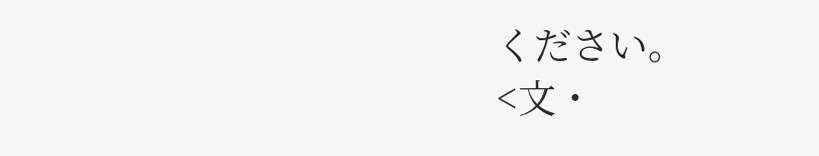ください。
<文・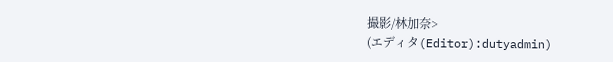撮影/林加奈>
(エディタ(Editor):dutyadmin)